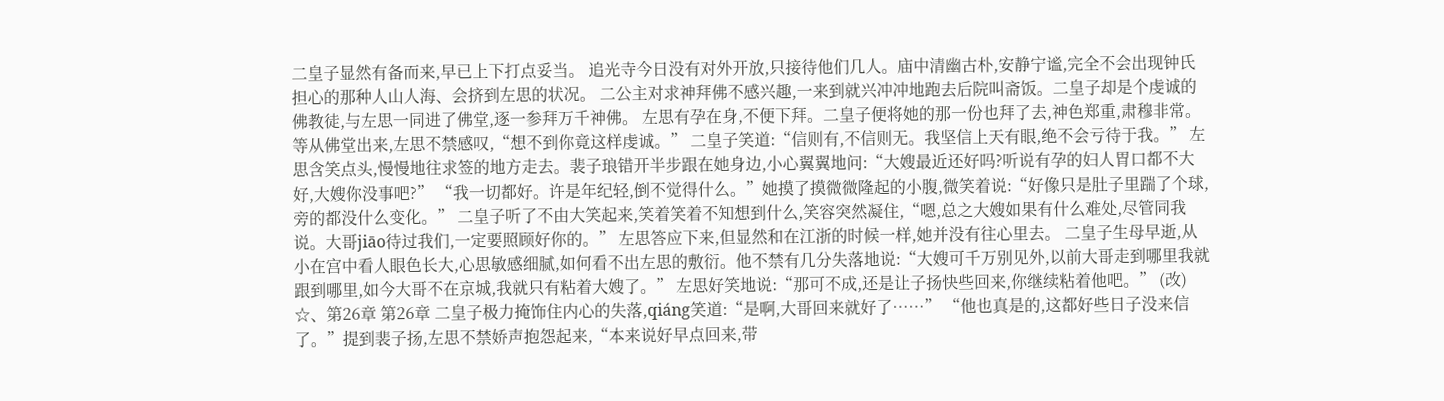二皇子显然有备而来,早已上下打点妥当。 追光寺今日没有对外开放,只接待他们几人。庙中清幽古朴,安静宁谧,完全不会出现钟氏担心的那种人山人海、会挤到左思的状况。 二公主对求神拜佛不感兴趣,一来到就兴冲冲地跑去后院叫斋饭。二皇子却是个虔诚的佛教徒,与左思一同进了佛堂,逐一参拜万千神佛。 左思有孕在身,不便下拜。二皇子便将她的那一份也拜了去,神色郑重,肃穆非常。 等从佛堂出来,左思不禁感叹,“想不到你竟这样虔诚。” 二皇子笑道:“信则有,不信则无。我坚信上天有眼,绝不会亏待于我。” 左思含笑点头,慢慢地往求签的地方走去。裴子琅错开半步跟在她身边,小心翼翼地问:“大嫂最近还好吗?听说有孕的妇人胃口都不大好,大嫂你没事吧?” “我一切都好。许是年纪轻,倒不觉得什么。”她摸了摸微微隆起的小腹,微笑着说:“好像只是肚子里踹了个球,旁的都没什么变化。” 二皇子听了不由大笑起来,笑着笑着不知想到什么,笑容突然凝住,“嗯,总之大嫂如果有什么难处,尽管同我说。大哥jiāo待过我们,一定要照顾好你的。” 左思答应下来,但显然和在江浙的时候一样,她并没有往心里去。 二皇子生母早逝,从小在宫中看人眼色长大,心思敏感细腻,如何看不出左思的敷衍。他不禁有几分失落地说:“大嫂可千万别见外,以前大哥走到哪里我就跟到哪里,如今大哥不在京城,我就只有粘着大嫂了。” 左思好笑地说:“那可不成,还是让子扬快些回来,你继续粘着他吧。” (改) ☆、第26章 第26章 二皇子极力掩饰住内心的失落,qiáng笑道:“是啊,大哥回来就好了……” “他也真是的,这都好些日子没来信了。”提到裴子扬,左思不禁娇声抱怨起来,“本来说好早点回来,带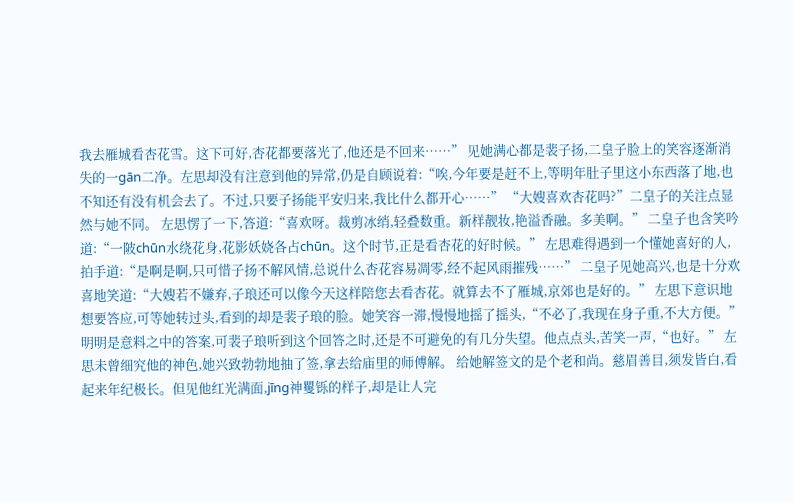我去雁城看杏花雪。这下可好,杏花都要落光了,他还是不回来……” 见她满心都是裴子扬,二皇子脸上的笑容逐渐消失的一gān二净。左思却没有注意到他的异常,仍是自顾说着:“唉,今年要是赶不上,等明年肚子里这小东西落了地,也不知还有没有机会去了。不过,只要子扬能平安归来,我比什么都开心……” “大嫂喜欢杏花吗?”二皇子的关注点显然与她不同。 左思愣了一下,答道:“喜欢呀。裁剪冰绡,轻叠数重。新样靓妆,艳溢香融。多美啊。” 二皇子也含笑吟道:“一陂chūn水绕花身,花影妖娆各占chūn。这个时节,正是看杏花的好时候。” 左思难得遇到一个懂她喜好的人,拍手道:“是啊是啊,只可惜子扬不解风情,总说什么杏花容易凋零,经不起风雨摧残……” 二皇子见她高兴,也是十分欢喜地笑道:“大嫂若不嫌弃,子琅还可以像今天这样陪您去看杏花。就算去不了雁城,京郊也是好的。” 左思下意识地想要答应,可等她转过头,看到的却是裴子琅的脸。她笑容一滞,慢慢地摇了摇头,“不必了,我现在身子重,不大方便。” 明明是意料之中的答案,可裴子琅听到这个回答之时,还是不可避免的有几分失望。他点点头,苦笑一声,“也好。” 左思未曾细究他的神色,她兴致勃勃地抽了签,拿去给庙里的师傅解。 给她解签文的是个老和尚。慈眉善目,须发皆白,看起来年纪极长。但见他红光满面,jīng神矍铄的样子,却是让人完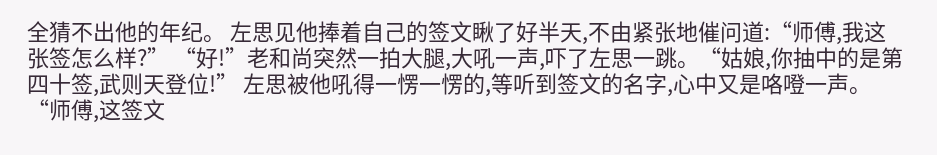全猜不出他的年纪。 左思见他捧着自己的签文瞅了好半天,不由紧张地催问道:“师傅,我这张签怎么样?” “好!”老和尚突然一拍大腿,大吼一声,吓了左思一跳。“姑娘,你抽中的是第四十签,武则天登位!” 左思被他吼得一愣一愣的,等听到签文的名字,心中又是咯噔一声。 “师傅,这签文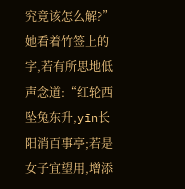究竟该怎么解?”她看着竹签上的字,若有所思地低声念道:“红轮西坠兔东升,yīn长阳消百事亭;若是女子宜望用,增添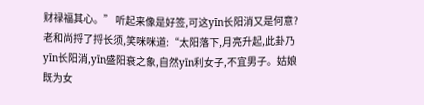财禄福其心。” 听起来像是好签,可这yīn长阳消又是何意? 老和尚捋了捋长须,笑咪咪道:“太阳落下,月亮升起,此卦乃yīn长阳消,yīn盛阳衰之象,自然yīn利女子,不宜男子。姑娘既为女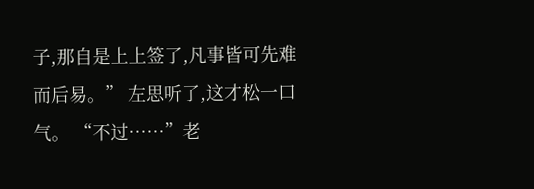子,那自是上上签了,凡事皆可先难而后易。” 左思听了,这才松一口气。 “不过……”老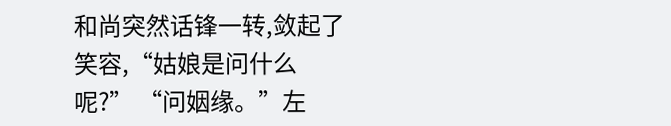和尚突然话锋一转,敛起了笑容,“姑娘是问什么呢?” “问姻缘。”左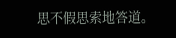思不假思索地答道。